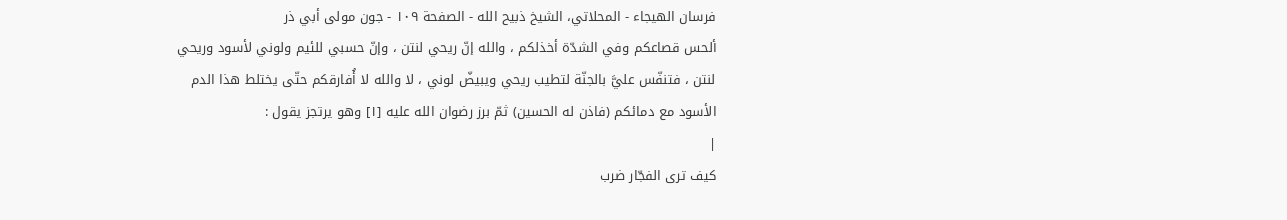فرسان الهيجاء - المحلاتي، الشيخ ذبيح الله - الصفحة ١٠٩ - جون مولى أبي ذر
ألحس قصاعكم وفي الشدّة أخذلكم ، والله إنّ ريحي لنتن ، وإنّ حسبي للئيم ولوني لأسود وريحي لنتن ، فتنفّس عليَّ بالجنّة لتطيب ريحي ويبيضّ لوني ، لا والله لا أُفارقكم حتّى يختلط هذا الدم الأسود مع دمائكم (فاذن له الحسين) ثمّ برز رضوان الله عليه [١] وهو يرتجز يقول :
|
كيف ترى الفجّار ضرب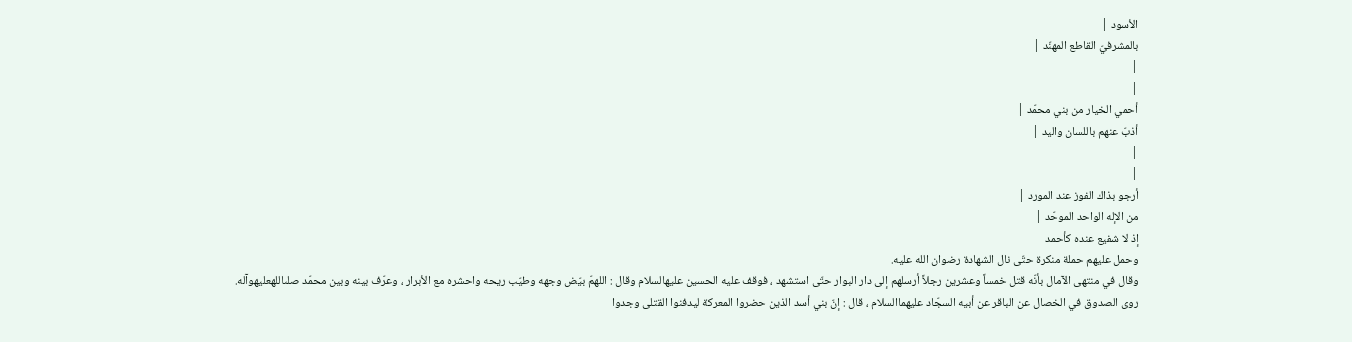الأسود |
بالمشرفيّ القاطع المهنّد |
|
|
أحمي الخيار من بني محمّد |
أذبّ عنهم باللسان واليد |
|
|
أرجو بذاك الفوز عند المورد |
من الإله الواحد الموحّد |
إذ لا شفيع عنده كأحمد
وحمل عليهم حملة منكرة حتّى نال الشهادة رضوان الله عليه.
وقال في منتهى الآمال بأنّه قتل خمساً وعشرين رجلاً أرسلهم إلى دار البوار حتّى استشهد ، فوقف عليه الحسين عليهالسلام وقال : اللهمّ بيّض وجهه وطيّب ريحه واحشره مع الأبرار ، وعرّف بينه وبين محمّد صلىاللهعليهوآله.
روى الصدوق في الخصال عن الباقر عن أبيه السجّاد عليهماالسلام ، قال : إنّ بني أسد الذين حضروا المعركة ليدفنوا القتلى وجدوا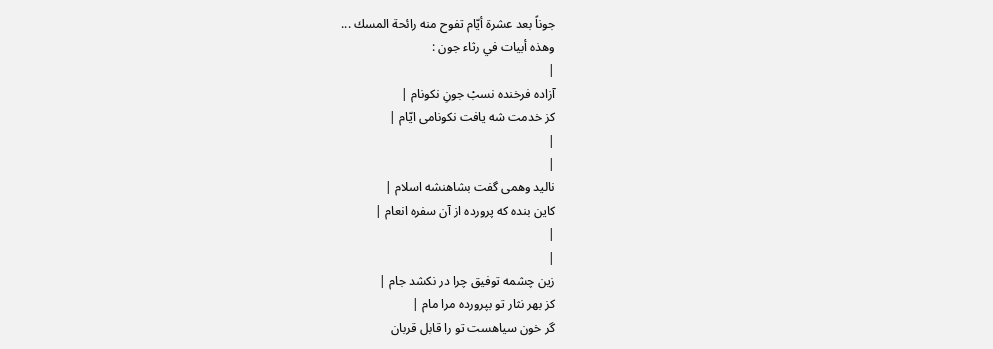جوناً بعد عشرة أيّام تفوح منه رائحة المسك ...
وهذه أبيات في رثاء جون :
|
آزاده فرخنده نسبْ جونِ نکونام |
کز خدمت شه يافت نکونامى ايّام |
|
|
ناليد وهمى گفت بشاهنشه اسلام |
کاين بنده که پرورده از آن سفره انعام |
|
|
زين چشمه توفيق چرا در نکشد جام |
کز بهر نثار تو بپرورده مرا مام |
گر خون سياهست تو را قابل قربان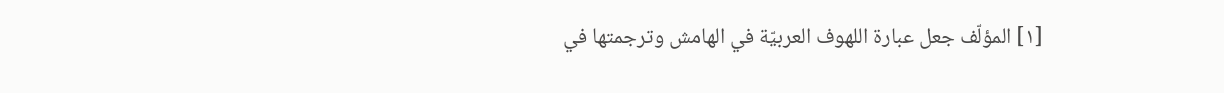[١] المؤلّف جعل عبارة اللهوف العربيّة في الهامش وترجمتها في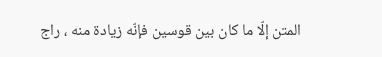المتن إلّا ما كان بين قوسين فإنّه زيادة منه ، راج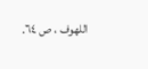اللهوف ، ص ٦٤.